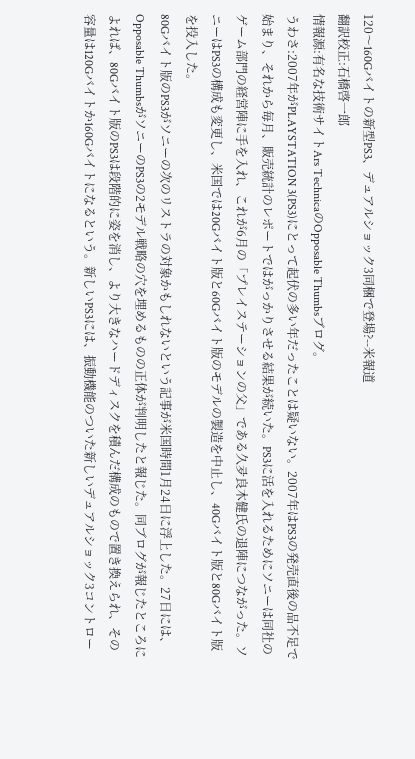120〜160Gバイトの新型PS3、デュアルショック3同梱で登場?--米報道
翻訳校正:石橋啓一郎
情報源:有名な技術サイトArs TechnicaのOpposable Thumbsブログ。
うわさ:2007年がPLAYSTATION 3(PS3)にとって起伏の多い年だったことは疑いない。2007年はPS3の発売直後の品不足で始まり、それから毎月、販売統計のレポートではがっかりさせる結果が続いた。PS3に活を入れるためにソニーは同社のゲーム部門の経営陣に手を入れ、これが6月の「プレイステーションの父」である久夛良木健氏の退陣につながった。ソニーはPS3の構成も変更し、米国では20Gバイト版と60Gバイト版のモデルの製造を中止し、40Gバイト版と80Gバイト版を投入した。
80Gバイト版のPS3がソニーの次のリストラの対象かもしれないという記事が米国時間1月24日に浮上した。27日には、Opposable ThumbsがソニーのPS3の2モデル戦略の穴を埋めるものの正体が判明したと報じた。同ブログが報じたところによれば、80Gバイト版のPS3は段階的に姿を消し、より大きなハードディスクを積んだ構成のもので置き換えられ、その容量は120Gバイトか160Gバイトになるという。新しいPS3には、振動機能のついた新しいデュアルショック3コントロー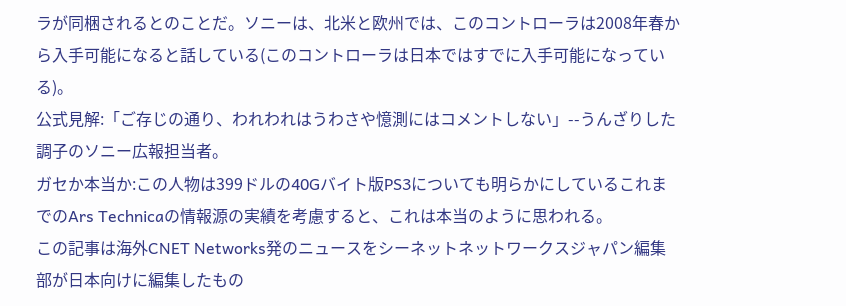ラが同梱されるとのことだ。ソニーは、北米と欧州では、このコントローラは2008年春から入手可能になると話している(このコントローラは日本ではすでに入手可能になっている)。
公式見解:「ご存じの通り、われわれはうわさや憶測にはコメントしない」--うんざりした調子のソニー広報担当者。
ガセか本当か:この人物は399ドルの40Gバイト版PS3についても明らかにしているこれまでのArs Technicaの情報源の実績を考慮すると、これは本当のように思われる。
この記事は海外CNET Networks発のニュースをシーネットネットワークスジャパン編集部が日本向けに編集したもの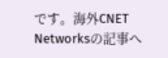です。海外CNET Networksの記事へ